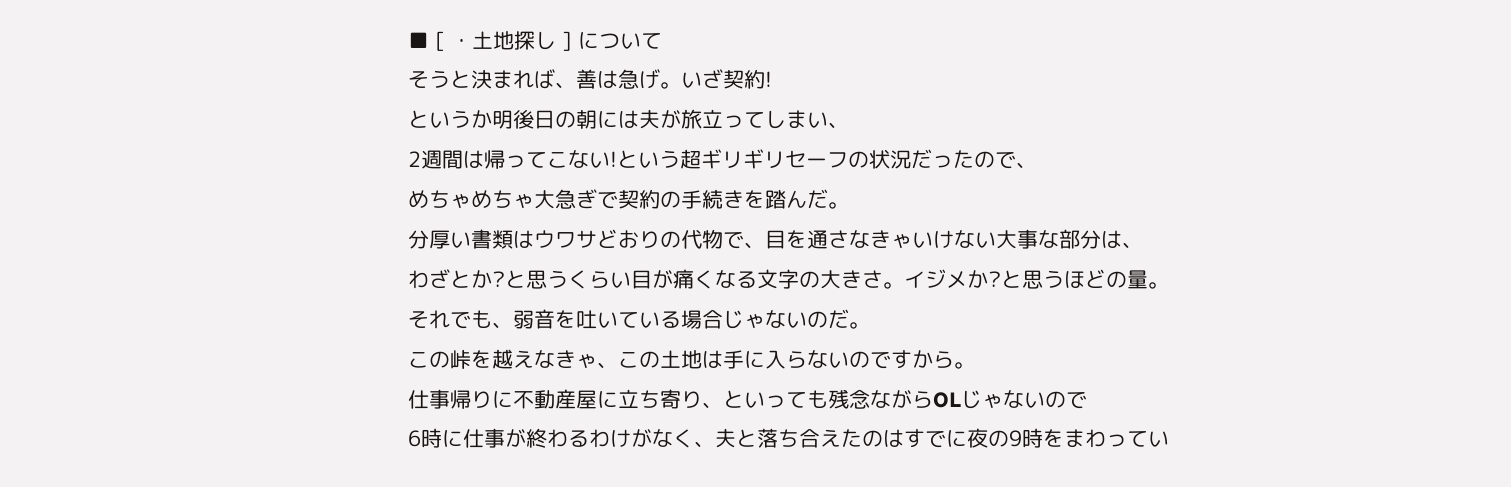■ [ ・土地探し ] について
そうと決まれば、善は急げ。いざ契約!
というか明後日の朝には夫が旅立ってしまい、
2週間は帰ってこない!という超ギリギリセーフの状況だったので、
めちゃめちゃ大急ぎで契約の手続きを踏んだ。
分厚い書類はウワサどおりの代物で、目を通さなきゃいけない大事な部分は、
わざとか?と思うくらい目が痛くなる文字の大きさ。イジメか?と思うほどの量。
それでも、弱音を吐いている場合じゃないのだ。
この峠を越えなきゃ、この土地は手に入らないのですから。
仕事帰りに不動産屋に立ち寄り、といっても残念ながらOLじゃないので
6時に仕事が終わるわけがなく、夫と落ち合えたのはすでに夜の9時をまわってい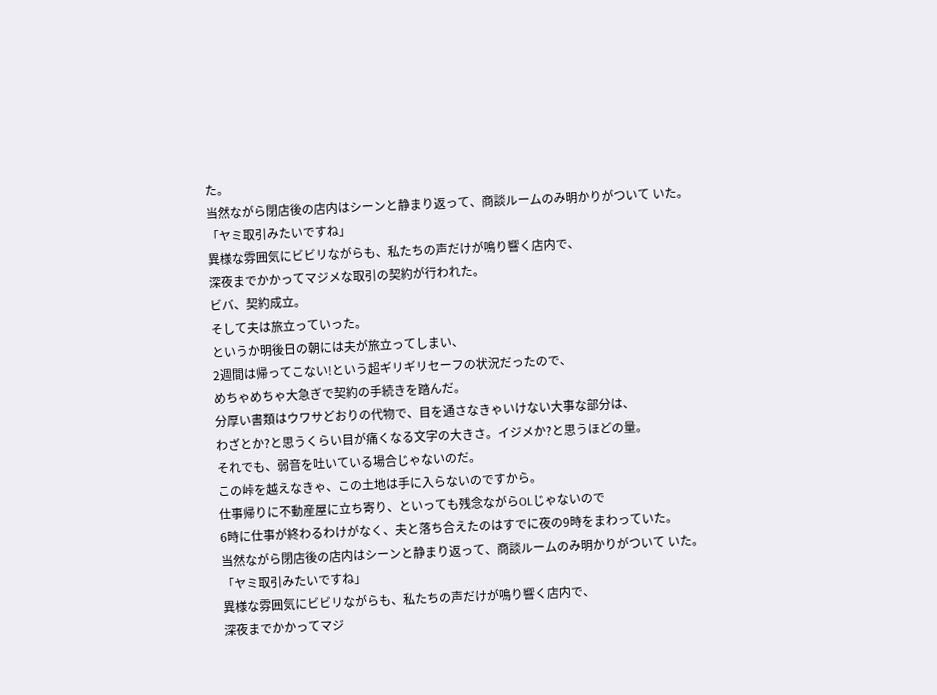た。
当然ながら閉店後の店内はシーンと静まり返って、商談ルームのみ明かりがついて いた。
「ヤミ取引みたいですね」
異様な雰囲気にビビリながらも、私たちの声だけが鳴り響く店内で、
深夜までかかってマジメな取引の契約が行われた。
ビバ、契約成立。
そして夫は旅立っていった。
というか明後日の朝には夫が旅立ってしまい、
2週間は帰ってこない!という超ギリギリセーフの状況だったので、
めちゃめちゃ大急ぎで契約の手続きを踏んだ。
分厚い書類はウワサどおりの代物で、目を通さなきゃいけない大事な部分は、
わざとか?と思うくらい目が痛くなる文字の大きさ。イジメか?と思うほどの量。
それでも、弱音を吐いている場合じゃないのだ。
この峠を越えなきゃ、この土地は手に入らないのですから。
仕事帰りに不動産屋に立ち寄り、といっても残念ながらOLじゃないので
6時に仕事が終わるわけがなく、夫と落ち合えたのはすでに夜の9時をまわっていた。
当然ながら閉店後の店内はシーンと静まり返って、商談ルームのみ明かりがついて いた。
「ヤミ取引みたいですね」
異様な雰囲気にビビリながらも、私たちの声だけが鳴り響く店内で、
深夜までかかってマジ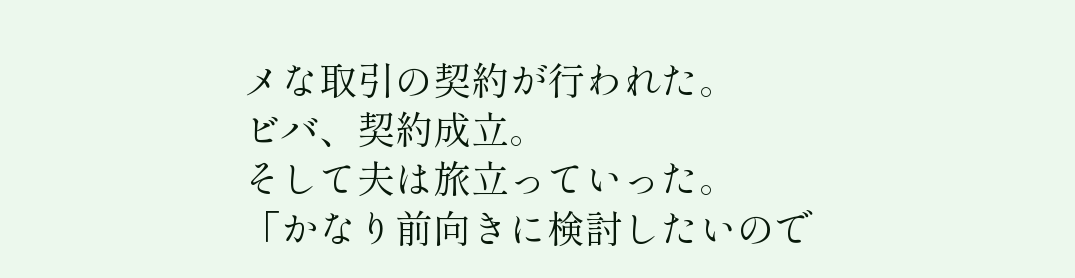メな取引の契約が行われた。
ビバ、契約成立。
そして夫は旅立っていった。
「かなり前向きに検討したいので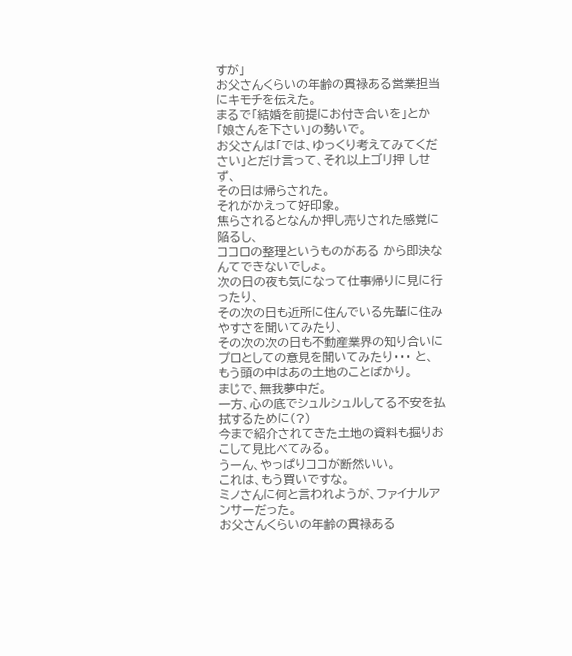すが」
お父さんくらいの年齢の貫禄ある営業担当にキモチを伝えた。
まるで「結婚を前提にお付き合いを」とか
「娘さんを下さい」の勢いで。
お父さんは「では、ゆっくり考えてみてください」とだけ言って、それ以上ゴリ押 しせず、
その日は帰らされた。
それがかえって好印象。
焦らされるとなんか押し売りされた感覚に陥るし、
ココロの整理というものがある から即決なんてできないでしょ。
次の日の夜も気になって仕事帰りに見に行ったり、
その次の日も近所に住んでいる先輩に住みやすさを聞いてみたり、
その次の次の日も不動産業界の知り合いにプロとしての意見を聞いてみたり・・・ と、
もう頭の中はあの土地のことばかり。
まじで、無我夢中だ。
一方、心の底でシュルシュルしてる不安を払拭するために(?)
今まで紹介されてきた土地の資料も掘りおこして見比べてみる。
うーん、やっぱりココが断然いい。
これは、もう買いですな。
ミノさんに何と言われようが、ファイナルアンサーだった。
お父さんくらいの年齢の貫禄ある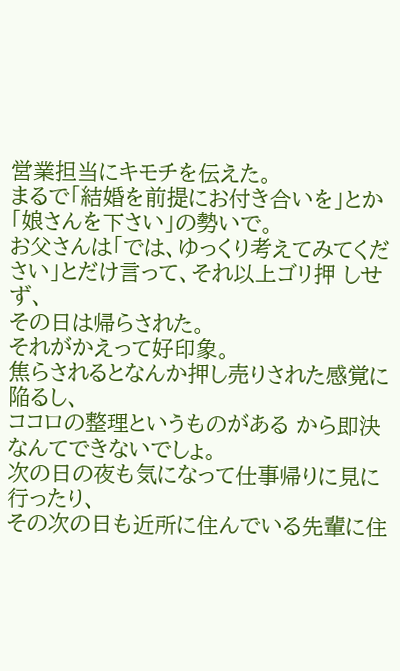営業担当にキモチを伝えた。
まるで「結婚を前提にお付き合いを」とか
「娘さんを下さい」の勢いで。
お父さんは「では、ゆっくり考えてみてください」とだけ言って、それ以上ゴリ押 しせず、
その日は帰らされた。
それがかえって好印象。
焦らされるとなんか押し売りされた感覚に陥るし、
ココロの整理というものがある から即決なんてできないでしょ。
次の日の夜も気になって仕事帰りに見に行ったり、
その次の日も近所に住んでいる先輩に住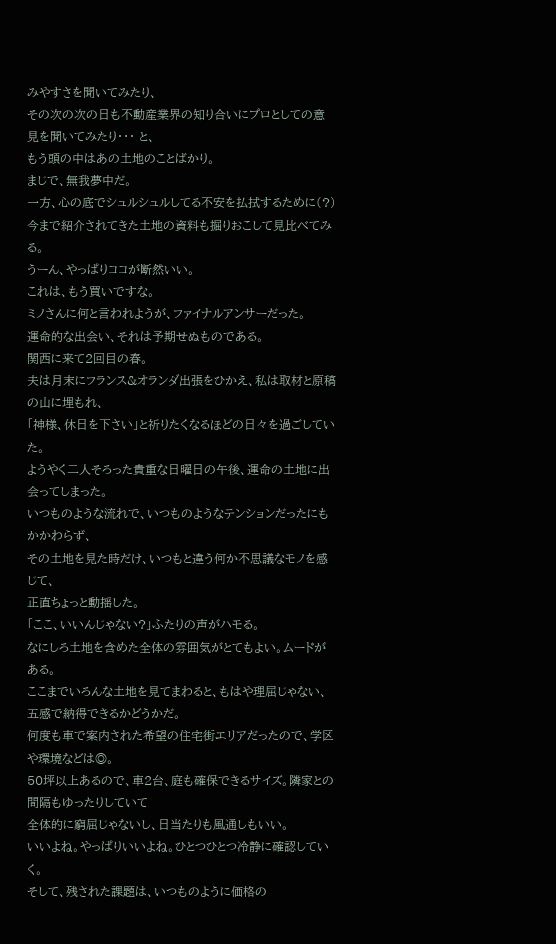みやすさを聞いてみたり、
その次の次の日も不動産業界の知り合いにプロとしての意見を聞いてみたり・・・ と、
もう頭の中はあの土地のことばかり。
まじで、無我夢中だ。
一方、心の底でシュルシュルしてる不安を払拭するために(?)
今まで紹介されてきた土地の資料も掘りおこして見比べてみる。
うーん、やっぱりココが断然いい。
これは、もう買いですな。
ミノさんに何と言われようが、ファイナルアンサーだった。
運命的な出会い、それは予期せぬものである。
関西に来て2回目の春。
夫は月末にフランス&オランダ出張をひかえ、私は取材と原稿の山に埋もれ、
「神様、休日を下さい」と祈りたくなるほどの日々を過ごしていた。
ようやく二人そろった貴重な日曜日の午後、運命の土地に出会ってしまった。
いつものような流れで、いつものようなテンションだったにもかかわらず、
その土地を見た時だけ、いつもと違う何か不思議なモノを感じて、
正直ちょっと動揺した。
「ここ、いいんじゃない?」ふたりの声がハモる。
なにしろ土地を含めた全体の雰囲気がとてもよい。ムードがある。
ここまでいろんな土地を見てまわると、もはや理屈じゃない、
五感で納得できるかどうかだ。
何度も車で案内された希望の住宅街エリアだったので、学区や環境などは◎。
50坪以上あるので、車2台、庭も確保できるサイズ。隣家との間隔もゆったりしていて
全体的に窮屈じゃないし、日当たりも風通しもいい。
いいよね。やっぱりいいよね。ひとつひとつ冷静に確認していく。
そして、残された課題は、いつものように価格の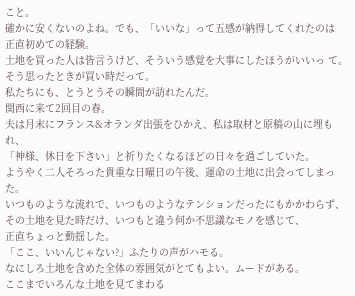こと。
確かに安くないのよね。でも、「いいな」って五感が納得してくれたのは
正直初めての経験。
土地を買った人は皆言うけど、そういう感覚を大事にしたほうがいいっ て。
そう思ったときが買い時だって。
私たちにも、とうとうその瞬間が訪れたんだ。
関西に来て2回目の春。
夫は月末にフランス&オランダ出張をひかえ、私は取材と原稿の山に埋もれ、
「神様、休日を下さい」と祈りたくなるほどの日々を過ごしていた。
ようやく二人そろった貴重な日曜日の午後、運命の土地に出会ってしまった。
いつものような流れで、いつものようなテンションだったにもかかわらず、
その土地を見た時だけ、いつもと違う何か不思議なモノを感じて、
正直ちょっと動揺した。
「ここ、いいんじゃない?」ふたりの声がハモる。
なにしろ土地を含めた全体の雰囲気がとてもよい。ムードがある。
ここまでいろんな土地を見てまわる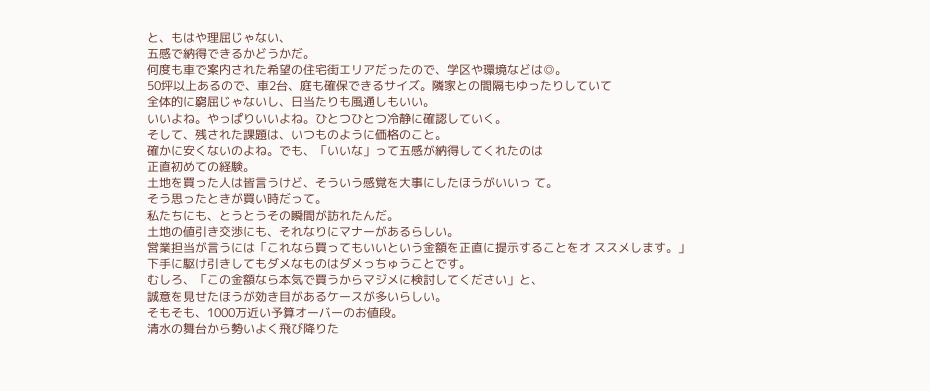と、もはや理屈じゃない、
五感で納得できるかどうかだ。
何度も車で案内された希望の住宅街エリアだったので、学区や環境などは◎。
50坪以上あるので、車2台、庭も確保できるサイズ。隣家との間隔もゆったりしていて
全体的に窮屈じゃないし、日当たりも風通しもいい。
いいよね。やっぱりいいよね。ひとつひとつ冷静に確認していく。
そして、残された課題は、いつものように価格のこと。
確かに安くないのよね。でも、「いいな」って五感が納得してくれたのは
正直初めての経験。
土地を買った人は皆言うけど、そういう感覚を大事にしたほうがいいっ て。
そう思ったときが買い時だって。
私たちにも、とうとうその瞬間が訪れたんだ。
土地の値引き交渉にも、それなりにマナーがあるらしい。
営業担当が言うには「これなら買ってもいいという金額を正直に提示することをオ ススメします。」
下手に駆け引きしてもダメなものはダメっちゅうことです。
むしろ、「この金額なら本気で買うからマジメに検討してください」と、
誠意を見せたほうが効き目があるケースが多いらしい。
そもそも、1000万近い予算オーバーのお値段。
清水の舞台から勢いよく飛び降りた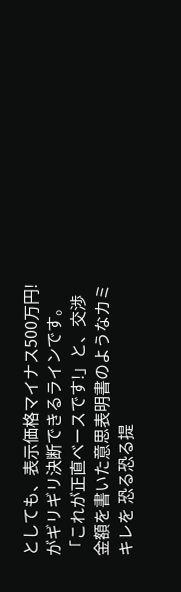としても、表示価格マイナス500万円!がギリギリ決断できるラインです。
「これが正直ベースです!」と、交渉金額を書いた意思表明書のようなカミキレを 恐る恐る提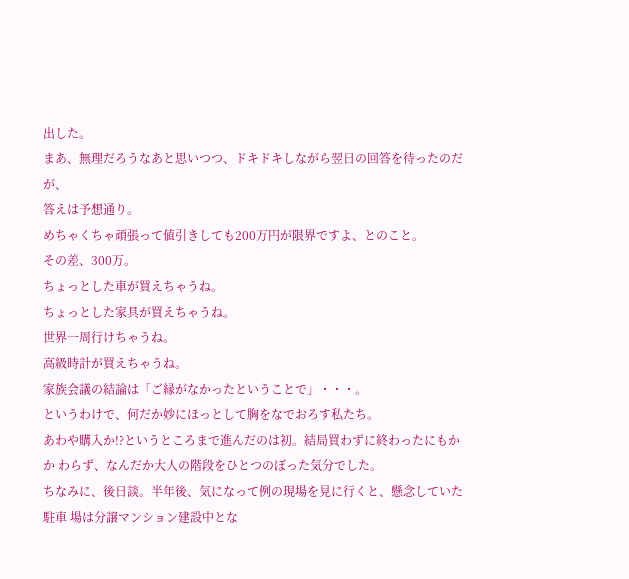出した。
まあ、無理だろうなあと思いつつ、ドキドキしながら翌日の回答を待ったのだが、
答えは予想通り。
めちゃくちゃ頑張って値引きしても200万円が限界ですよ、とのこと。
その差、300万。
ちょっとした車が買えちゃうね。
ちょっとした家具が買えちゃうね。
世界一周行けちゃうね。
高級時計が買えちゃうね。
家族会議の結論は「ご縁がなかったということで」・・・。
というわけで、何だか妙にほっとして胸をなでおろす私たち。
あわや購入か!?というところまで進んだのは初。結局買わずに終わったにもかか わらず、なんだか大人の階段をひとつのぼった気分でした。
ちなみに、後日談。半年後、気になって例の現場を見に行くと、懸念していた駐車 場は分譲マンション建設中とな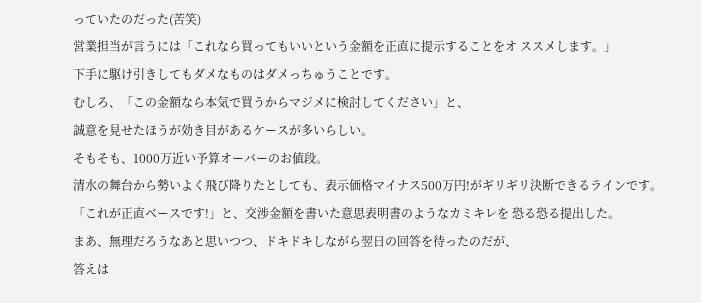っていたのだった(苦笑)
営業担当が言うには「これなら買ってもいいという金額を正直に提示することをオ ススメします。」
下手に駆け引きしてもダメなものはダメっちゅうことです。
むしろ、「この金額なら本気で買うからマジメに検討してください」と、
誠意を見せたほうが効き目があるケースが多いらしい。
そもそも、1000万近い予算オーバーのお値段。
清水の舞台から勢いよく飛び降りたとしても、表示価格マイナス500万円!がギリギリ決断できるラインです。
「これが正直ベースです!」と、交渉金額を書いた意思表明書のようなカミキレを 恐る恐る提出した。
まあ、無理だろうなあと思いつつ、ドキドキしながら翌日の回答を待ったのだが、
答えは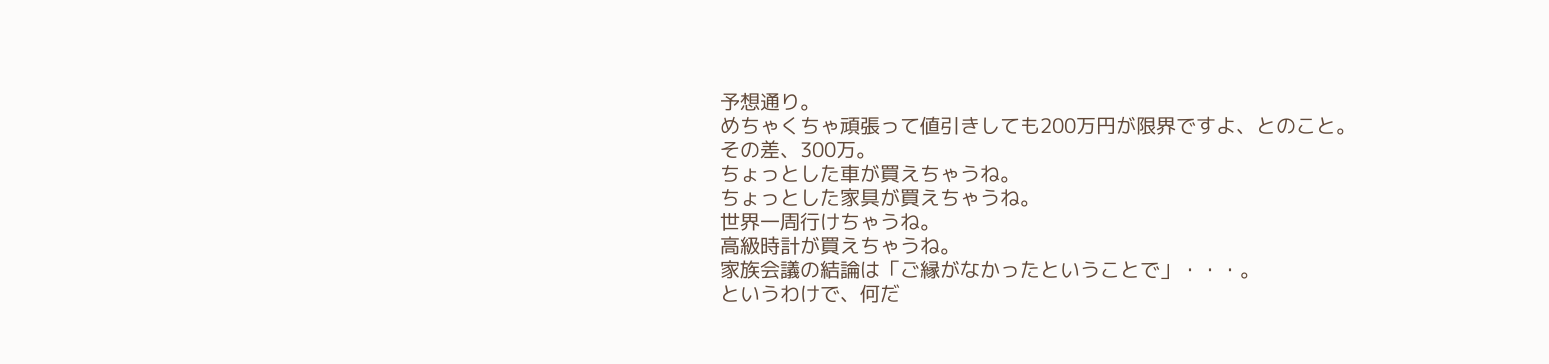予想通り。
めちゃくちゃ頑張って値引きしても200万円が限界ですよ、とのこと。
その差、300万。
ちょっとした車が買えちゃうね。
ちょっとした家具が買えちゃうね。
世界一周行けちゃうね。
高級時計が買えちゃうね。
家族会議の結論は「ご縁がなかったということで」・・・。
というわけで、何だ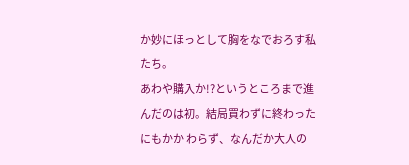か妙にほっとして胸をなでおろす私たち。
あわや購入か!?というところまで進んだのは初。結局買わずに終わったにもかか わらず、なんだか大人の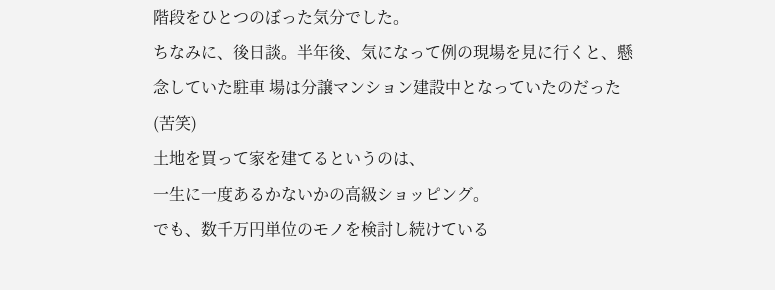階段をひとつのぼった気分でした。
ちなみに、後日談。半年後、気になって例の現場を見に行くと、懸念していた駐車 場は分譲マンション建設中となっていたのだった(苦笑)
土地を買って家を建てるというのは、
一生に一度あるかないかの高級ショッピング。
でも、数千万円単位のモノを検討し続けている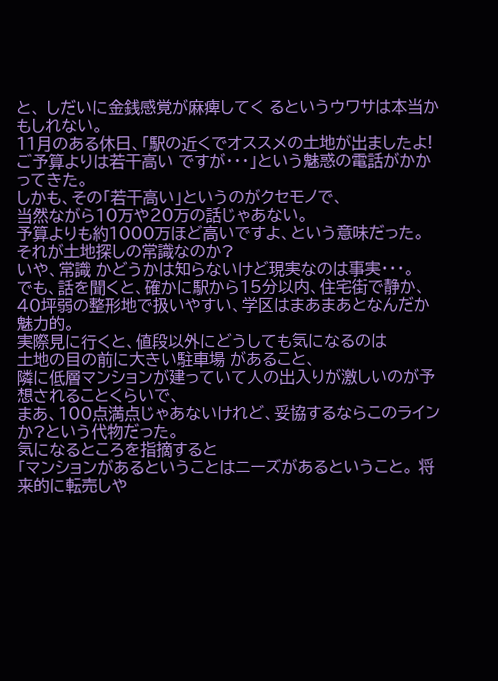と、 しだいに金銭感覚が麻痺してく るというウワサは本当かもしれない。
11月のある休日、「駅の近くでオススメの土地が出ましたよ!ご予算よりは若干高い ですが・・・」という魅惑の電話がかかってきた。
しかも、その「若干高い」というのがクセモノで、
当然ながら10万や20万の話じゃあない。
予算よりも約1000万ほど高いですよ、という意味だった。
それが土地探しの常識なのか?
いや、常識 かどうかは知らないけど現実なのは事実・・・。
でも、話を聞くと、確かに駅から15分以内、住宅街で静か、
40坪弱の整形地で扱いやすい、学区はまあまあとなんだか魅力的。
実際見に行くと、値段以外にどうしても気になるのは
土地の目の前に大きい駐車場 があること、
隣に低層マンションが建っていて人の出入りが激しいのが予想されることくらいで、
まあ、100点満点じゃあないけれど、妥協するならこのラインか?という代物だった。
気になるところを指摘すると
「マンションがあるということはニーズがあるということ。 将来的に転売しや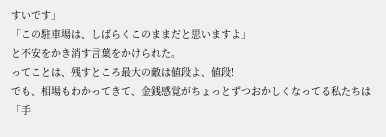すいです」
「この駐車場は、しばらくこのままだと思いますよ」
と不安をかき消す言葉をかけられた。
ってことは、残すところ最大の敵は値段よ、値段!
でも、相場もわかってきて、金銭感覚がちょっとずつおかしくなってる私たちは
「手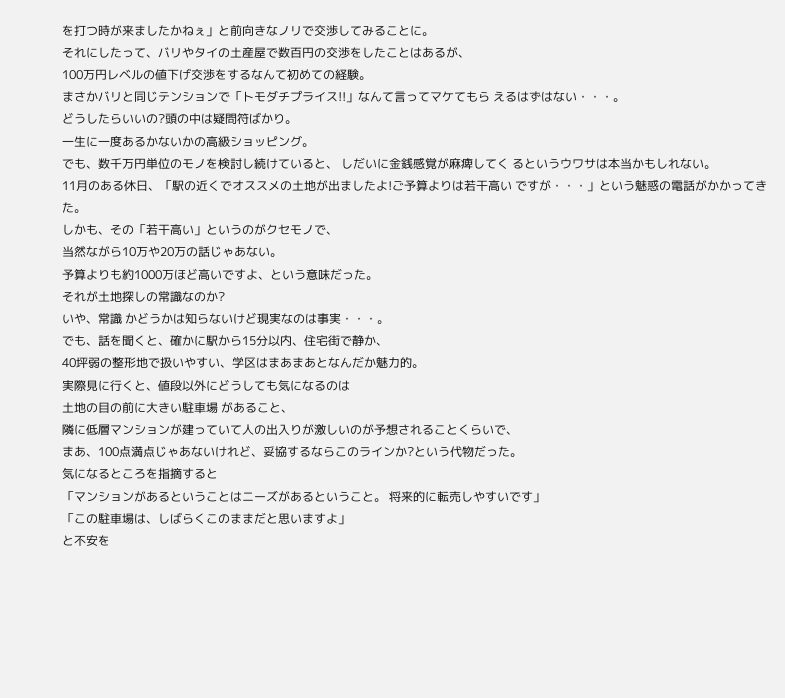を打つ時が来ましたかねぇ」と前向きなノリで交渉してみることに。
それにしたって、バリやタイの土産屋で数百円の交渉をしたことはあるが、
100万円レベルの値下げ交渉をするなんて初めての経験。
まさかバリと同じテンションで「トモダチプライス!!」なんて言ってマケてもら えるはずはない・・・。
どうしたらいいの?頭の中は疑問符ばかり。
一生に一度あるかないかの高級ショッピング。
でも、数千万円単位のモノを検討し続けていると、 しだいに金銭感覚が麻痺してく るというウワサは本当かもしれない。
11月のある休日、「駅の近くでオススメの土地が出ましたよ!ご予算よりは若干高い ですが・・・」という魅惑の電話がかかってきた。
しかも、その「若干高い」というのがクセモノで、
当然ながら10万や20万の話じゃあない。
予算よりも約1000万ほど高いですよ、という意味だった。
それが土地探しの常識なのか?
いや、常識 かどうかは知らないけど現実なのは事実・・・。
でも、話を聞くと、確かに駅から15分以内、住宅街で静か、
40坪弱の整形地で扱いやすい、学区はまあまあとなんだか魅力的。
実際見に行くと、値段以外にどうしても気になるのは
土地の目の前に大きい駐車場 があること、
隣に低層マンションが建っていて人の出入りが激しいのが予想されることくらいで、
まあ、100点満点じゃあないけれど、妥協するならこのラインか?という代物だった。
気になるところを指摘すると
「マンションがあるということはニーズがあるということ。 将来的に転売しやすいです」
「この駐車場は、しばらくこのままだと思いますよ」
と不安を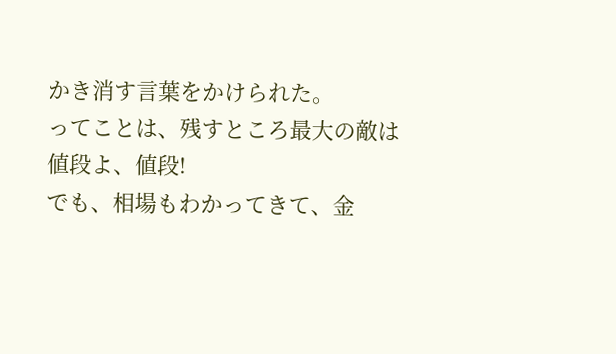かき消す言葉をかけられた。
ってことは、残すところ最大の敵は値段よ、値段!
でも、相場もわかってきて、金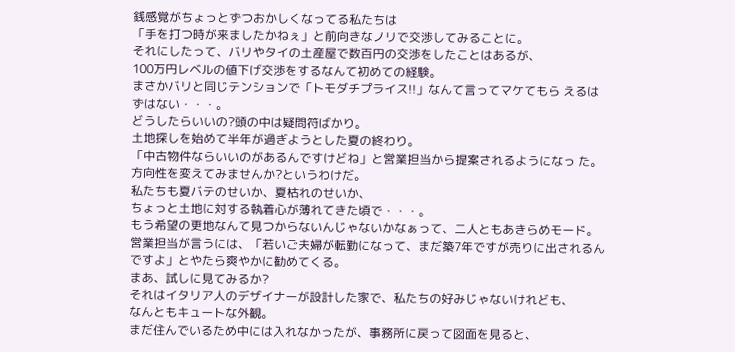銭感覚がちょっとずつおかしくなってる私たちは
「手を打つ時が来ましたかねぇ」と前向きなノリで交渉してみることに。
それにしたって、バリやタイの土産屋で数百円の交渉をしたことはあるが、
100万円レベルの値下げ交渉をするなんて初めての経験。
まさかバリと同じテンションで「トモダチプライス!!」なんて言ってマケてもら えるはずはない・・・。
どうしたらいいの?頭の中は疑問符ばかり。
土地探しを始めて半年が過ぎようとした夏の終わり。
「中古物件ならいいのがあるんですけどね」と営業担当から提案されるようになっ た。方向性を変えてみませんか?というわけだ。
私たちも夏バテのせいか、夏枯れのせいか、
ちょっと土地に対する執着心が薄れてきた頃で・・・。
もう希望の更地なんて見つからないんじゃないかなぁって、二人ともあきらめモード。
営業担当が言うには、「若いご夫婦が転勤になって、まだ築7年ですが売りに出されるんですよ」とやたら爽やかに勧めてくる。
まあ、試しに見てみるか?
それはイタリア人のデザイナーが設計した家で、私たちの好みじゃないけれども、
なんともキュートな外観。
まだ住んでいるため中には入れなかったが、事務所に戻って図面を見ると、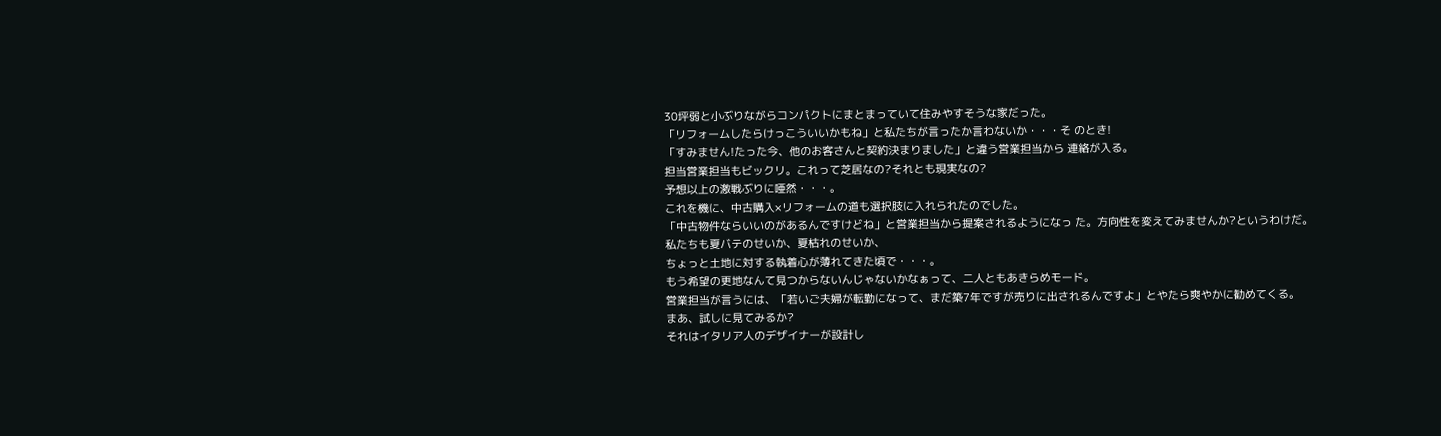30坪弱と小ぶりながらコンパクトにまとまっていて住みやすそうな家だった。
「リフォームしたらけっこういいかもね」と私たちが言ったか言わないか・・・そ のとき!
「すみません!たった今、他のお客さんと契約決まりました」と違う営業担当から 連絡が入る。
担当営業担当もビックリ。これって芝居なの?それとも現実なの?
予想以上の激戦ぶりに唖然・・・。
これを機に、中古購入×リフォームの道も選択肢に入れられたのでした。
「中古物件ならいいのがあるんですけどね」と営業担当から提案されるようになっ た。方向性を変えてみませんか?というわけだ。
私たちも夏バテのせいか、夏枯れのせいか、
ちょっと土地に対する執着心が薄れてきた頃で・・・。
もう希望の更地なんて見つからないんじゃないかなぁって、二人ともあきらめモード。
営業担当が言うには、「若いご夫婦が転勤になって、まだ築7年ですが売りに出されるんですよ」とやたら爽やかに勧めてくる。
まあ、試しに見てみるか?
それはイタリア人のデザイナーが設計し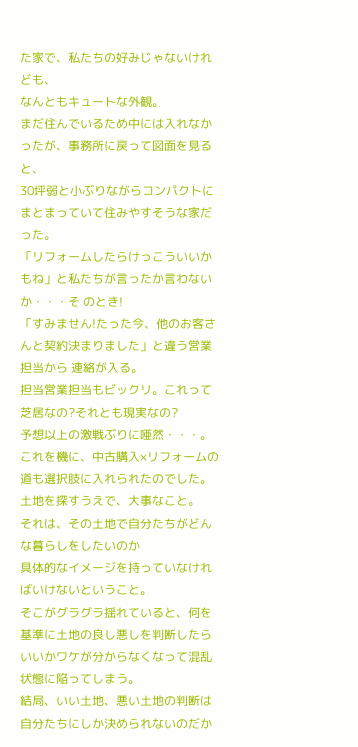た家で、私たちの好みじゃないけれども、
なんともキュートな外観。
まだ住んでいるため中には入れなかったが、事務所に戻って図面を見ると、
30坪弱と小ぶりながらコンパクトにまとまっていて住みやすそうな家だった。
「リフォームしたらけっこういいかもね」と私たちが言ったか言わないか・・・そ のとき!
「すみません!たった今、他のお客さんと契約決まりました」と違う営業担当から 連絡が入る。
担当営業担当もビックリ。これって芝居なの?それとも現実なの?
予想以上の激戦ぶりに唖然・・・。
これを機に、中古購入×リフォームの道も選択肢に入れられたのでした。
土地を探すうえで、大事なこと。
それは、その土地で自分たちがどんな暮らしをしたいのか
具体的なイメージを持っていなければいけないということ。
そこがグラグラ揺れていると、何を基準に土地の良し悪しを判断したらいいかワケが分からなくなって混乱状態に陥ってしまう。
結局、いい土地、悪い土地の判断は自分たちにしか決められないのだか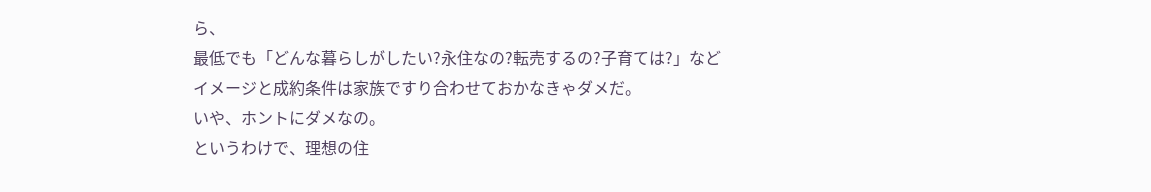ら、
最低でも「どんな暮らしがしたい?永住なの?転売するの?子育ては?」など
イメージと成約条件は家族ですり合わせておかなきゃダメだ。
いや、ホントにダメなの。
というわけで、理想の住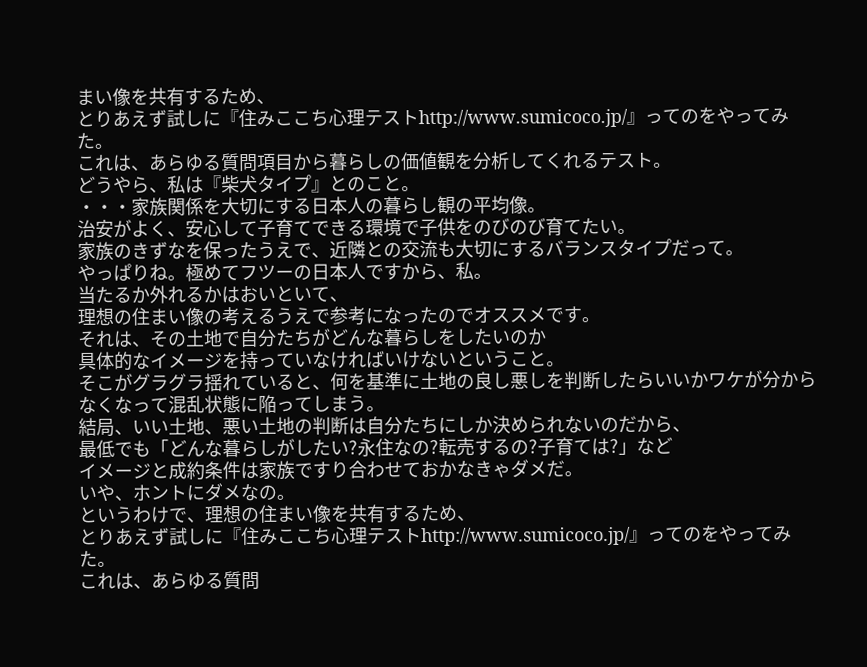まい像を共有するため、
とりあえず試しに『住みここち心理テストhttp://www.sumicoco.jp/』ってのをやってみた。
これは、あらゆる質問項目から暮らしの価値観を分析してくれるテスト。
どうやら、私は『柴犬タイプ』とのこと。
・・・家族関係を大切にする日本人の暮らし観の平均像。
治安がよく、安心して子育てできる環境で子供をのびのび育てたい。
家族のきずなを保ったうえで、近隣との交流も大切にするバランスタイプだって。
やっぱりね。極めてフツーの日本人ですから、私。
当たるか外れるかはおいといて、
理想の住まい像の考えるうえで参考になったのでオススメです。
それは、その土地で自分たちがどんな暮らしをしたいのか
具体的なイメージを持っていなければいけないということ。
そこがグラグラ揺れていると、何を基準に土地の良し悪しを判断したらいいかワケが分からなくなって混乱状態に陥ってしまう。
結局、いい土地、悪い土地の判断は自分たちにしか決められないのだから、
最低でも「どんな暮らしがしたい?永住なの?転売するの?子育ては?」など
イメージと成約条件は家族ですり合わせておかなきゃダメだ。
いや、ホントにダメなの。
というわけで、理想の住まい像を共有するため、
とりあえず試しに『住みここち心理テストhttp://www.sumicoco.jp/』ってのをやってみた。
これは、あらゆる質問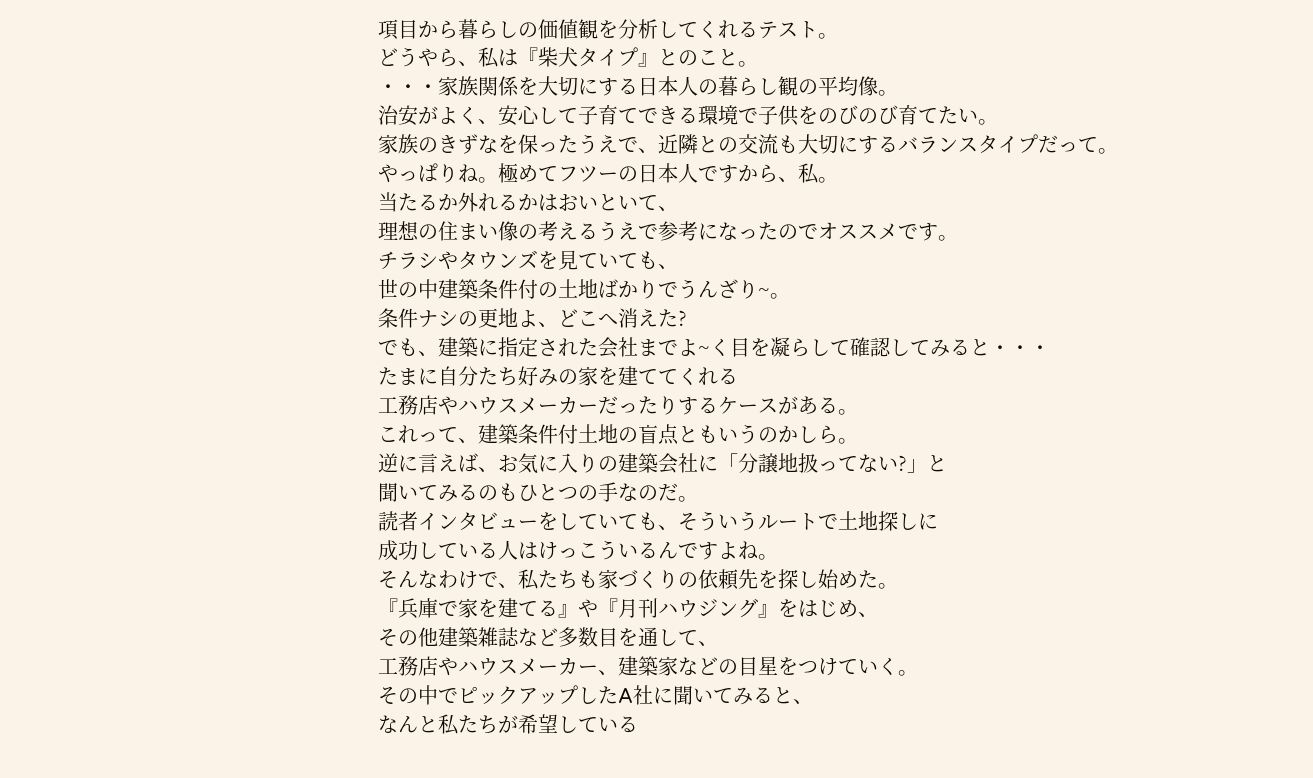項目から暮らしの価値観を分析してくれるテスト。
どうやら、私は『柴犬タイプ』とのこと。
・・・家族関係を大切にする日本人の暮らし観の平均像。
治安がよく、安心して子育てできる環境で子供をのびのび育てたい。
家族のきずなを保ったうえで、近隣との交流も大切にするバランスタイプだって。
やっぱりね。極めてフツーの日本人ですから、私。
当たるか外れるかはおいといて、
理想の住まい像の考えるうえで参考になったのでオススメです。
チラシやタウンズを見ていても、
世の中建築条件付の土地ばかりでうんざり~。
条件ナシの更地よ、どこへ消えた?
でも、建築に指定された会社までよ~く目を凝らして確認してみると・・・
たまに自分たち好みの家を建ててくれる
工務店やハウスメーカーだったりするケースがある。
これって、建築条件付土地の盲点ともいうのかしら。
逆に言えば、お気に入りの建築会社に「分譲地扱ってない?」と
聞いてみるのもひとつの手なのだ。
読者インタビューをしていても、そういうルートで土地探しに
成功している人はけっこういるんですよね。
そんなわけで、私たちも家づくりの依頼先を探し始めた。
『兵庫で家を建てる』や『月刊ハウジング』をはじめ、
その他建築雑誌など多数目を通して、
工務店やハウスメーカー、建築家などの目星をつけていく。
その中でピックアップしたA社に聞いてみると、
なんと私たちが希望している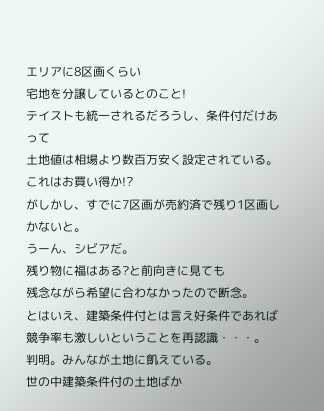エリアに8区画くらい
宅地を分譲しているとのこと!
テイストも統一されるだろうし、条件付だけあって
土地値は相場より数百万安く設定されている。
これはお買い得か!?
がしかし、すでに7区画が売約済で残り1区画しかないと。
うーん、シビアだ。
残り物に福はある?と前向きに見ても
残念ながら希望に合わなかったので断念。
とはいえ、建築条件付とは言え好条件であれば
競争率も激しいということを再認識・・・。
判明。みんなが土地に飢えている。
世の中建築条件付の土地ばか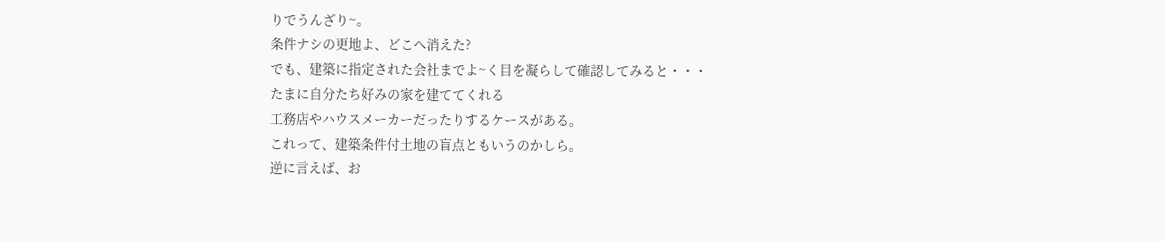りでうんざり~。
条件ナシの更地よ、どこへ消えた?
でも、建築に指定された会社までよ~く目を凝らして確認してみると・・・
たまに自分たち好みの家を建ててくれる
工務店やハウスメーカーだったりするケースがある。
これって、建築条件付土地の盲点ともいうのかしら。
逆に言えば、お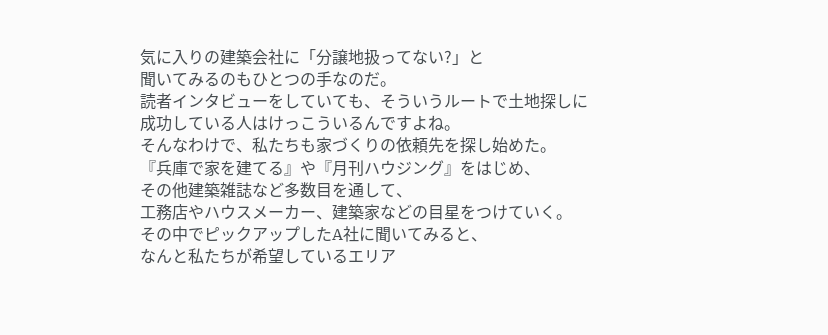気に入りの建築会社に「分譲地扱ってない?」と
聞いてみるのもひとつの手なのだ。
読者インタビューをしていても、そういうルートで土地探しに
成功している人はけっこういるんですよね。
そんなわけで、私たちも家づくりの依頼先を探し始めた。
『兵庫で家を建てる』や『月刊ハウジング』をはじめ、
その他建築雑誌など多数目を通して、
工務店やハウスメーカー、建築家などの目星をつけていく。
その中でピックアップしたA社に聞いてみると、
なんと私たちが希望しているエリア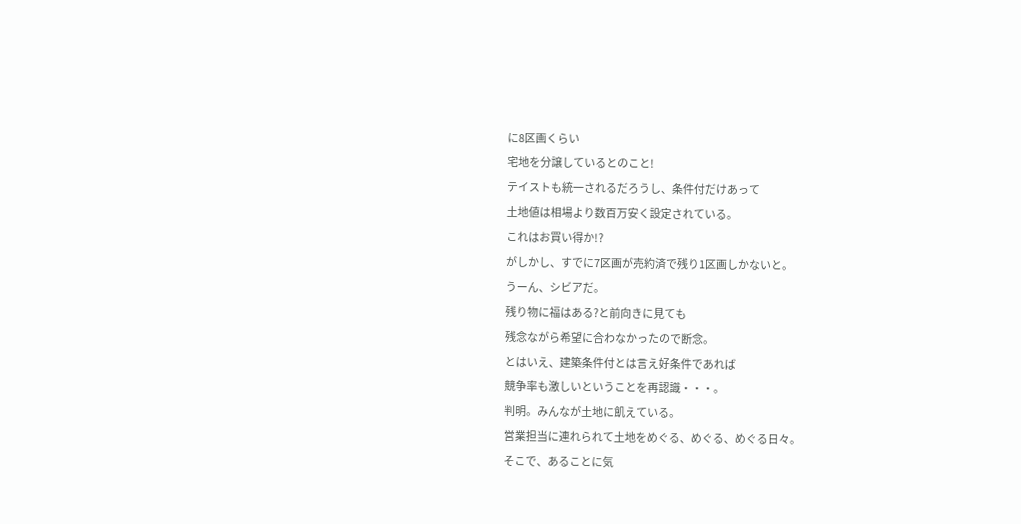に8区画くらい
宅地を分譲しているとのこと!
テイストも統一されるだろうし、条件付だけあって
土地値は相場より数百万安く設定されている。
これはお買い得か!?
がしかし、すでに7区画が売約済で残り1区画しかないと。
うーん、シビアだ。
残り物に福はある?と前向きに見ても
残念ながら希望に合わなかったので断念。
とはいえ、建築条件付とは言え好条件であれば
競争率も激しいということを再認識・・・。
判明。みんなが土地に飢えている。
営業担当に連れられて土地をめぐる、めぐる、めぐる日々。
そこで、あることに気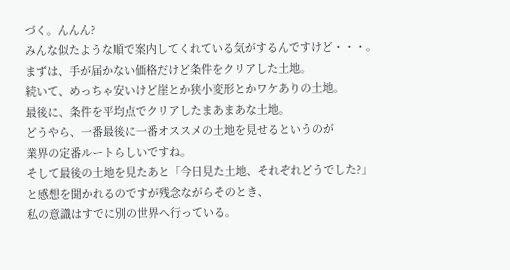づく。んんん?
みんな似たような順で案内してくれている気がするんですけど・・・。
まずは、手が届かない価格だけど条件をクリアした土地。
続いて、めっちゃ安いけど崖とか狭小変形とかワケありの土地。
最後に、条件を平均点でクリアしたまあまあな土地。
どうやら、一番最後に一番オススメの土地を見せるというのが
業界の定番ルートらしいですね。
そして最後の土地を見たあと「今日見た土地、それぞれどうでした?」
と感想を聞かれるのですが残念ながらそのとき、
私の意識はすでに別の世界へ行っている。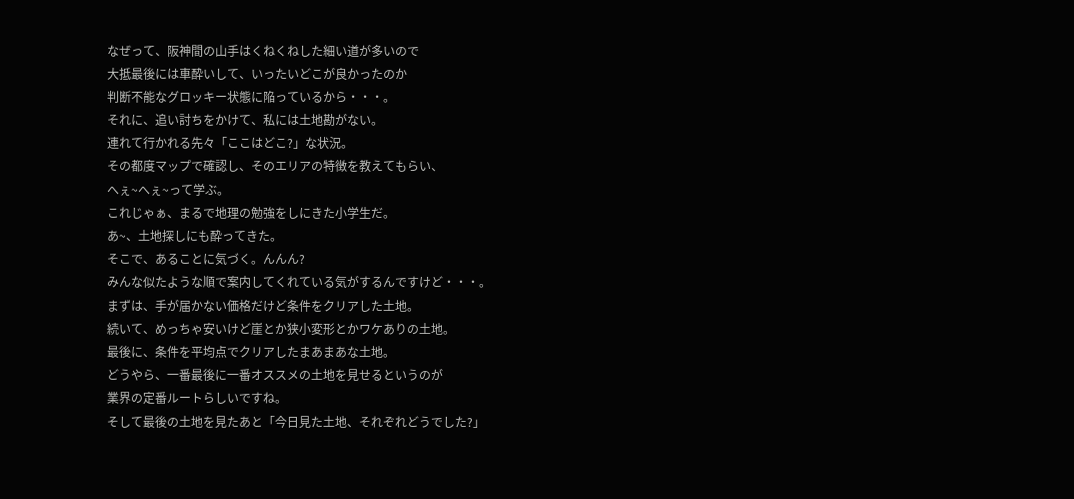なぜって、阪神間の山手はくねくねした細い道が多いので
大抵最後には車酔いして、いったいどこが良かったのか
判断不能なグロッキー状態に陥っているから・・・。
それに、追い討ちをかけて、私には土地勘がない。
連れて行かれる先々「ここはどこ?」な状況。
その都度マップで確認し、そのエリアの特徴を教えてもらい、
へぇ~へぇ~って学ぶ。
これじゃぁ、まるで地理の勉強をしにきた小学生だ。
あ~、土地探しにも酔ってきた。
そこで、あることに気づく。んんん?
みんな似たような順で案内してくれている気がするんですけど・・・。
まずは、手が届かない価格だけど条件をクリアした土地。
続いて、めっちゃ安いけど崖とか狭小変形とかワケありの土地。
最後に、条件を平均点でクリアしたまあまあな土地。
どうやら、一番最後に一番オススメの土地を見せるというのが
業界の定番ルートらしいですね。
そして最後の土地を見たあと「今日見た土地、それぞれどうでした?」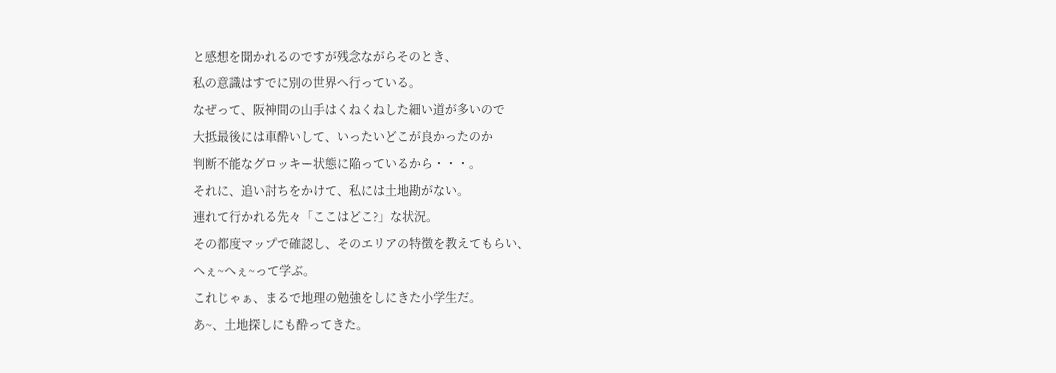と感想を聞かれるのですが残念ながらそのとき、
私の意識はすでに別の世界へ行っている。
なぜって、阪神間の山手はくねくねした細い道が多いので
大抵最後には車酔いして、いったいどこが良かったのか
判断不能なグロッキー状態に陥っているから・・・。
それに、追い討ちをかけて、私には土地勘がない。
連れて行かれる先々「ここはどこ?」な状況。
その都度マップで確認し、そのエリアの特徴を教えてもらい、
へぇ~へぇ~って学ぶ。
これじゃぁ、まるで地理の勉強をしにきた小学生だ。
あ~、土地探しにも酔ってきた。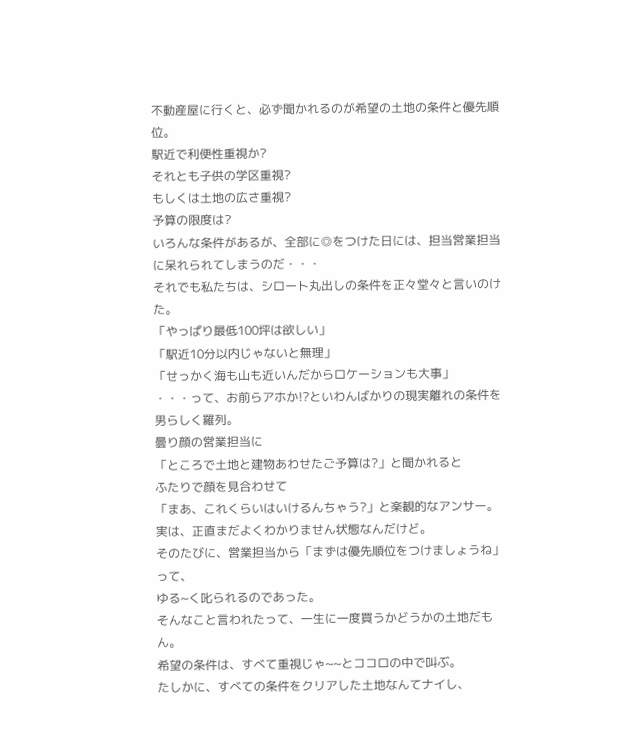不動産屋に行くと、必ず聞かれるのが希望の土地の条件と優先順位。
駅近で利便性重視か?
それとも子供の学区重視?
もしくは土地の広さ重視?
予算の限度は?
いろんな条件があるが、全部に◎をつけた日には、担当営業担当に呆れられてしまうのだ・・・
それでも私たちは、シロート丸出しの条件を正々堂々と言いのけた。
「やっぱり最低100坪は欲しい」
「駅近10分以内じゃないと無理」
「せっかく海も山も近いんだからロケーションも大事」
・・・って、お前らアホか!?といわんばかりの現実離れの条件を男らしく羅列。
曇り顔の営業担当に
「ところで土地と建物あわせたご予算は?」と聞かれると
ふたりで顔を見合わせて
「まあ、これくらいはいけるんちゃう?」と楽観的なアンサー。
実は、正直まだよくわかりません状態なんだけど。
そのたびに、営業担当から「まずは優先順位をつけましょうね」って、
ゆる~く叱られるのであった。
そんなこと言われたって、一生に一度買うかどうかの土地だもん。
希望の条件は、すべて重視じゃ~~とココロの中で叫ぶ。
たしかに、すべての条件をクリアした土地なんてナイし、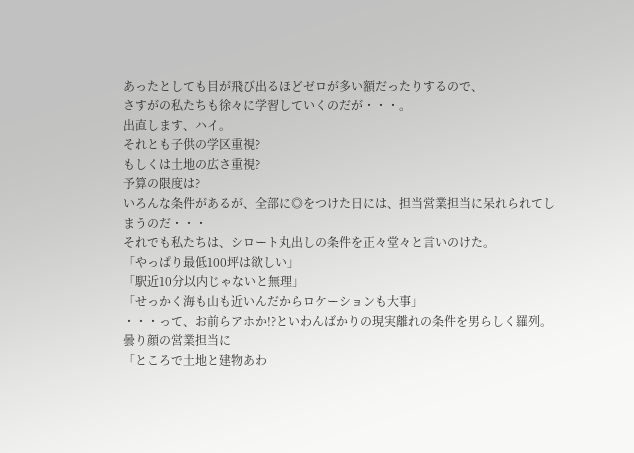あったとしても目が飛び出るほどゼロが多い額だったりするので、
さすがの私たちも徐々に学習していくのだが・・・。
出直します、ハイ。
それとも子供の学区重視?
もしくは土地の広さ重視?
予算の限度は?
いろんな条件があるが、全部に◎をつけた日には、担当営業担当に呆れられてしまうのだ・・・
それでも私たちは、シロート丸出しの条件を正々堂々と言いのけた。
「やっぱり最低100坪は欲しい」
「駅近10分以内じゃないと無理」
「せっかく海も山も近いんだからロケーションも大事」
・・・って、お前らアホか!?といわんばかりの現実離れの条件を男らしく羅列。
曇り顔の営業担当に
「ところで土地と建物あわ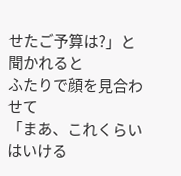せたご予算は?」と聞かれると
ふたりで顔を見合わせて
「まあ、これくらいはいける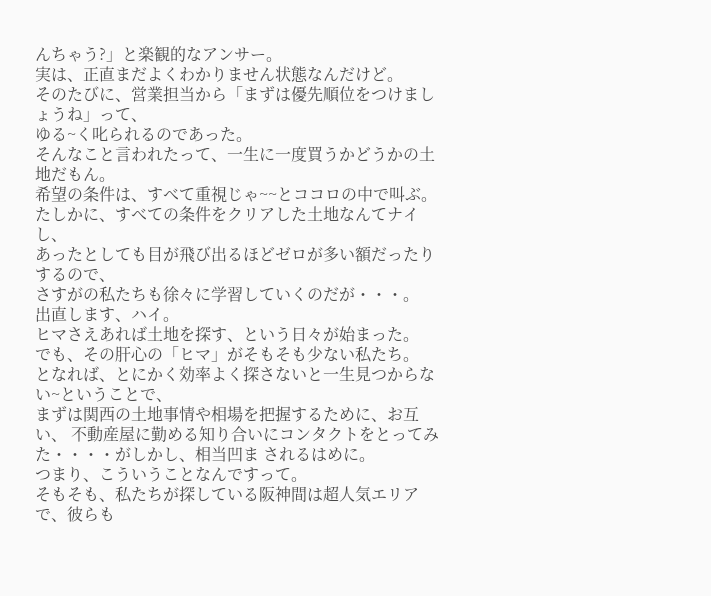んちゃう?」と楽観的なアンサー。
実は、正直まだよくわかりません状態なんだけど。
そのたびに、営業担当から「まずは優先順位をつけましょうね」って、
ゆる~く叱られるのであった。
そんなこと言われたって、一生に一度買うかどうかの土地だもん。
希望の条件は、すべて重視じゃ~~とココロの中で叫ぶ。
たしかに、すべての条件をクリアした土地なんてナイし、
あったとしても目が飛び出るほどゼロが多い額だったりするので、
さすがの私たちも徐々に学習していくのだが・・・。
出直します、ハイ。
ヒマさえあれば土地を探す、という日々が始まった。
でも、その肝心の「ヒマ」がそもそも少ない私たち。
となれば、とにかく効率よく探さないと一生見つからない~ということで、
まずは関西の土地事情や相場を把握するために、お互い、 不動産屋に勤める知り合いにコンタクトをとってみた・・・・がしかし、相当凹ま されるはめに。
つまり、こういうことなんですって。
そもそも、私たちが探している阪神間は超人気エリアで、彼らも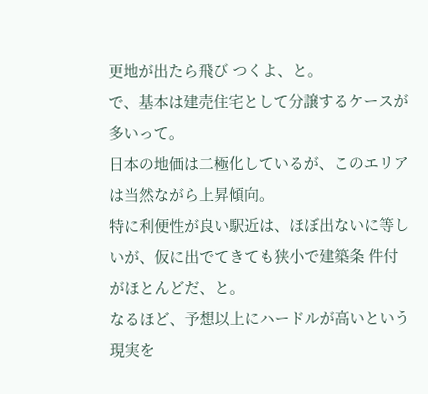更地が出たら飛び つくよ、と。
で、基本は建売住宅として分譲するケースが多いって。
日本の地価は二極化しているが、このエリアは当然ながら上昇傾向。
特に利便性が良い駅近は、ほぼ出ないに等しいが、仮に出でてきても狭小で建築条 件付がほとんどだ、と。
なるほど、予想以上にハードルが高いという現実を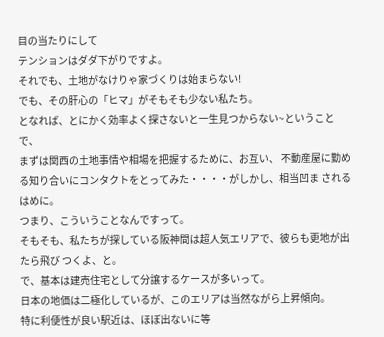目の当たりにして
テンションはダダ下がりですよ。
それでも、土地がなけりゃ家づくりは始まらない!
でも、その肝心の「ヒマ」がそもそも少ない私たち。
となれば、とにかく効率よく探さないと一生見つからない~ということで、
まずは関西の土地事情や相場を把握するために、お互い、 不動産屋に勤める知り合いにコンタクトをとってみた・・・・がしかし、相当凹ま されるはめに。
つまり、こういうことなんですって。
そもそも、私たちが探している阪神間は超人気エリアで、彼らも更地が出たら飛び つくよ、と。
で、基本は建売住宅として分譲するケースが多いって。
日本の地価は二極化しているが、このエリアは当然ながら上昇傾向。
特に利便性が良い駅近は、ほぼ出ないに等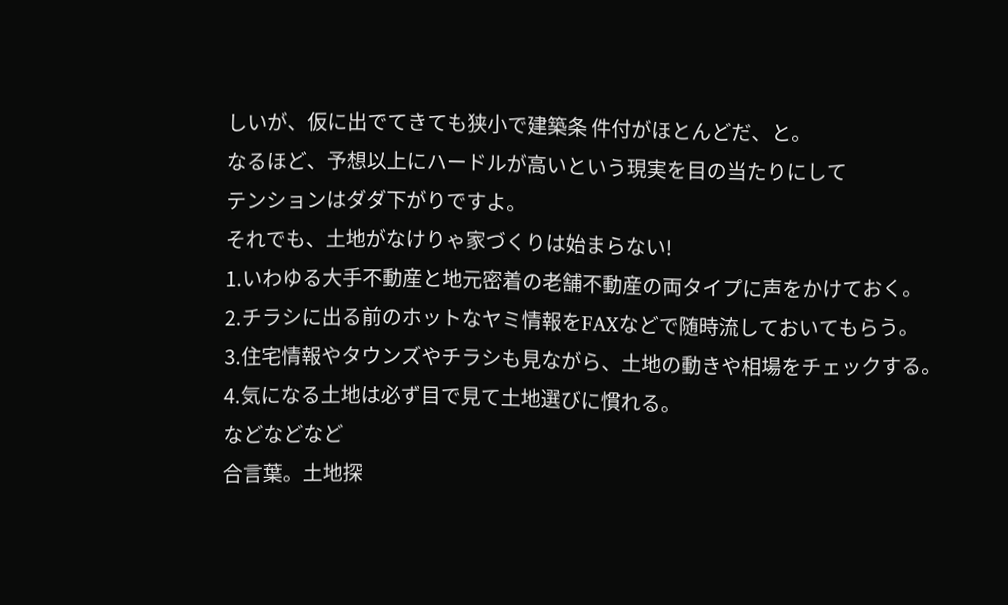しいが、仮に出でてきても狭小で建築条 件付がほとんどだ、と。
なるほど、予想以上にハードルが高いという現実を目の当たりにして
テンションはダダ下がりですよ。
それでも、土地がなけりゃ家づくりは始まらない!
1.いわゆる大手不動産と地元密着の老舗不動産の両タイプに声をかけておく。
2.チラシに出る前のホットなヤミ情報をFAXなどで随時流しておいてもらう。
3.住宅情報やタウンズやチラシも見ながら、土地の動きや相場をチェックする。
4.気になる土地は必ず目で見て土地選びに慣れる。
などなどなど
合言葉。土地探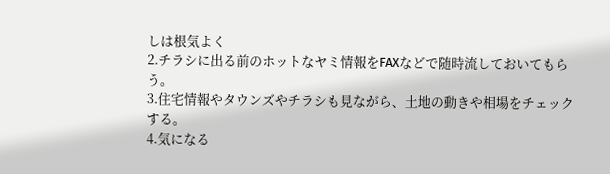しは根気よく
2.チラシに出る前のホットなヤミ情報をFAXなどで随時流しておいてもらう。
3.住宅情報やタウンズやチラシも見ながら、土地の動きや相場をチェックする。
4.気になる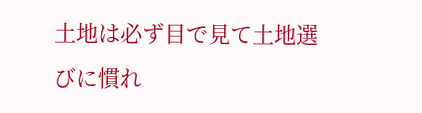土地は必ず目で見て土地選びに慣れ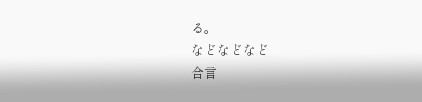る。
などなどなど
合言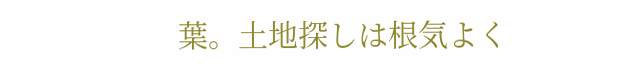葉。土地探しは根気よく